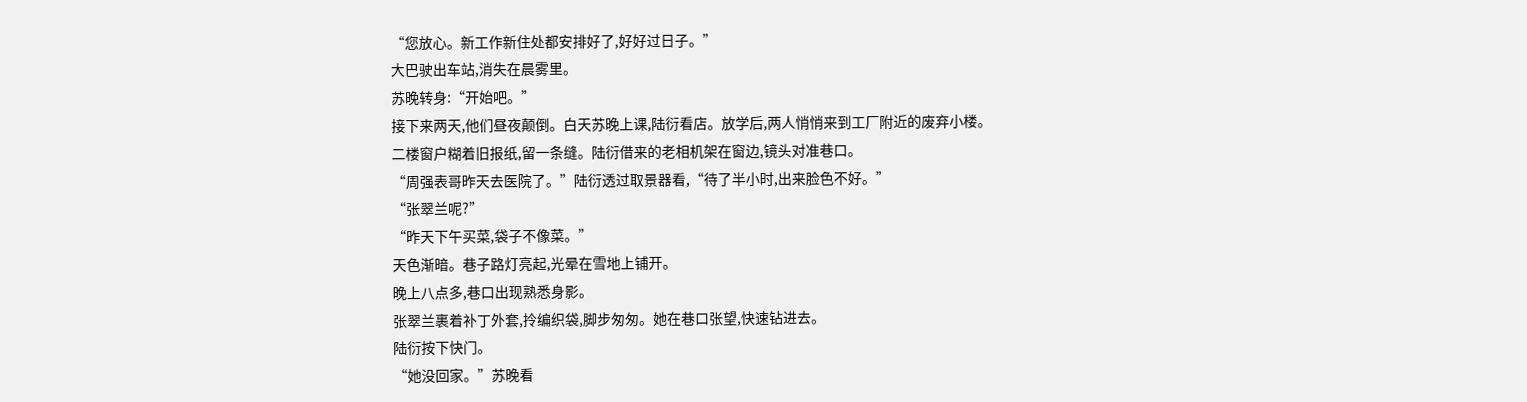“您放心。新工作新住处都安排好了,好好过日子。”
大巴驶出车站,消失在晨雾里。
苏晚转身:“开始吧。”
接下来两天,他们昼夜颠倒。白天苏晚上课,陆衍看店。放学后,两人悄悄来到工厂附近的废弃小楼。
二楼窗户糊着旧报纸,留一条缝。陆衍借来的老相机架在窗边,镜头对准巷口。
“周强表哥昨天去医院了。”陆衍透过取景器看,“待了半小时,出来脸色不好。”
“张翠兰呢?”
“昨天下午买菜,袋子不像菜。”
天色渐暗。巷子路灯亮起,光晕在雪地上铺开。
晚上八点多,巷口出现熟悉身影。
张翠兰裹着补丁外套,拎编织袋,脚步匆匆。她在巷口张望,快速钻进去。
陆衍按下快门。
“她没回家。”苏晚看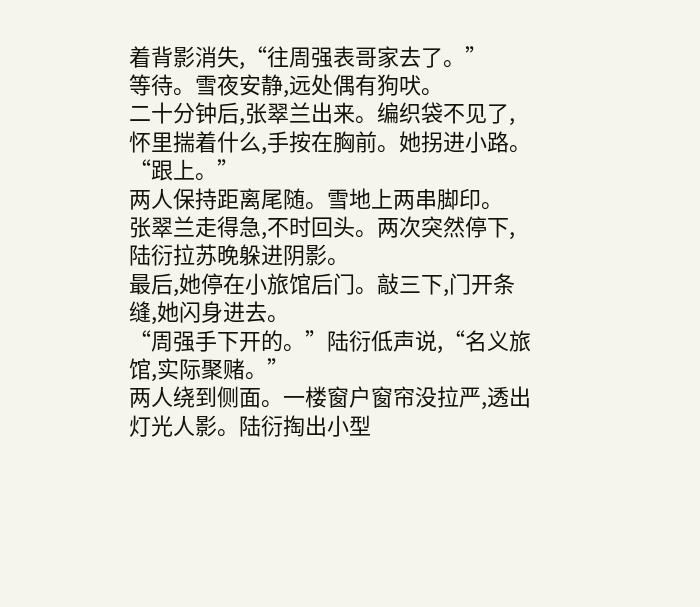着背影消失,“往周强表哥家去了。”
等待。雪夜安静,远处偶有狗吠。
二十分钟后,张翠兰出来。编织袋不见了,怀里揣着什么,手按在胸前。她拐进小路。
“跟上。”
两人保持距离尾随。雪地上两串脚印。
张翠兰走得急,不时回头。两次突然停下,陆衍拉苏晚躲进阴影。
最后,她停在小旅馆后门。敲三下,门开条缝,她闪身进去。
“周强手下开的。”陆衍低声说,“名义旅馆,实际聚赌。”
两人绕到侧面。一楼窗户窗帘没拉严,透出灯光人影。陆衍掏出小型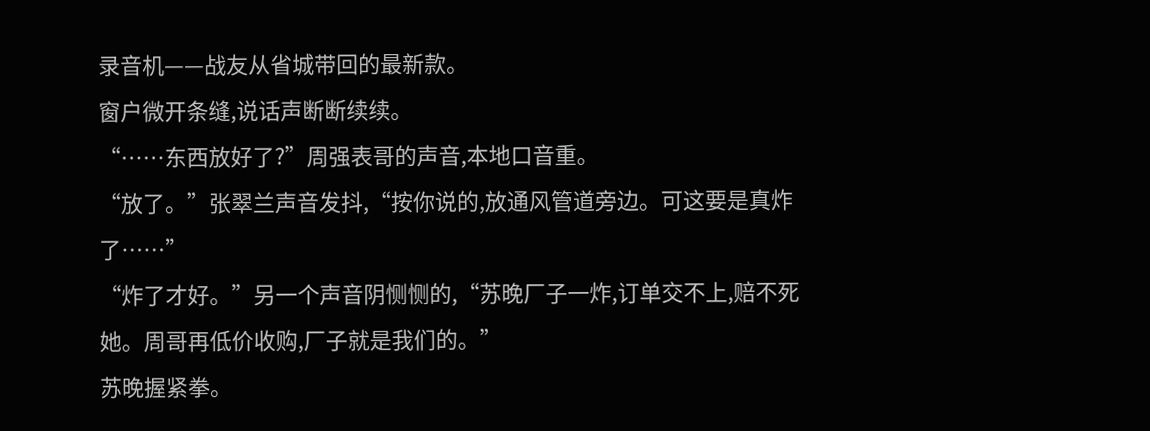录音机——战友从省城带回的最新款。
窗户微开条缝,说话声断断续续。
“……东西放好了?”周强表哥的声音,本地口音重。
“放了。”张翠兰声音发抖,“按你说的,放通风管道旁边。可这要是真炸了……”
“炸了才好。”另一个声音阴恻恻的,“苏晚厂子一炸,订单交不上,赔不死她。周哥再低价收购,厂子就是我们的。”
苏晚握紧拳。